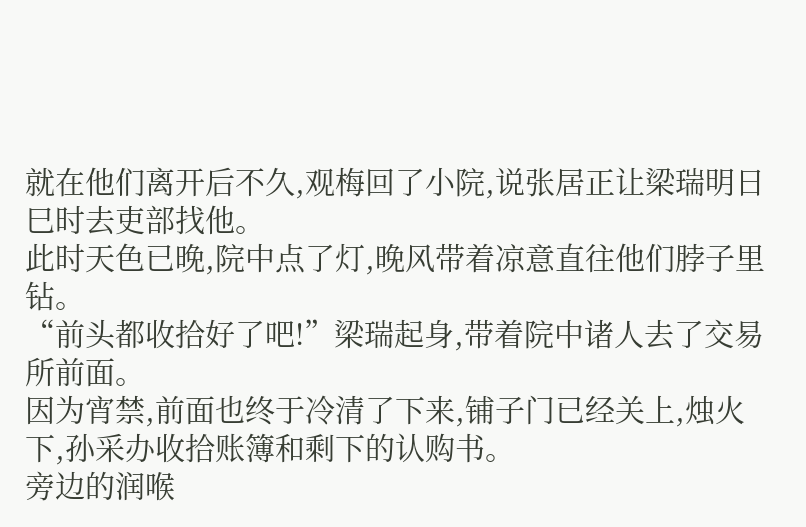就在他们离开后不久,观梅回了小院,说张居正让梁瑞明日巳时去吏部找他。
此时天色已晚,院中点了灯,晚风带着凉意直往他们脖子里钻。
“前头都收拾好了吧!”梁瑞起身,带着院中诸人去了交易所前面。
因为宵禁,前面也终于冷清了下来,铺子门已经关上,烛火下,孙采办收拾账簿和剩下的认购书。
旁边的润喉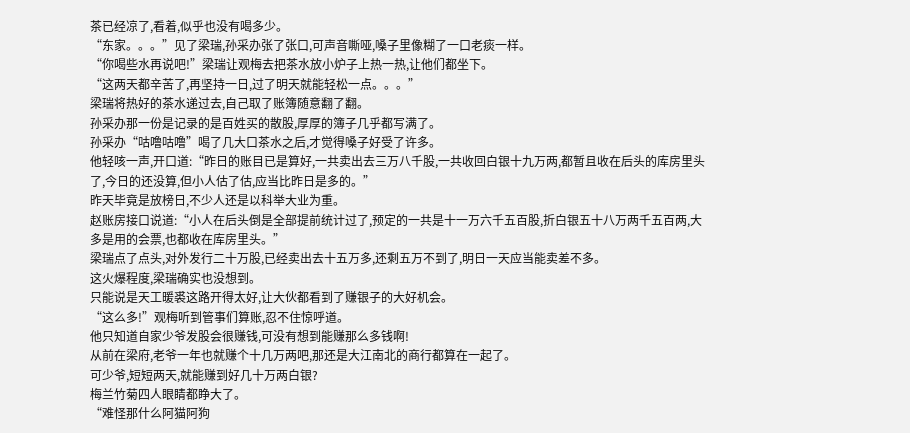茶已经凉了,看着,似乎也没有喝多少。
“东家。。。”见了梁瑞,孙采办张了张口,可声音嘶哑,嗓子里像糊了一口老痰一样。
“你喝些水再说吧!”梁瑞让观梅去把茶水放小炉子上热一热,让他们都坐下。
“这两天都辛苦了,再坚持一日,过了明天就能轻松一点。。。”
梁瑞将热好的茶水递过去,自己取了账簿随意翻了翻。
孙采办那一份是记录的是百姓买的散股,厚厚的簿子几乎都写满了。
孙采办“咕噜咕噜”喝了几大口茶水之后,才觉得嗓子好受了许多。
他轻咳一声,开口道:“昨日的账目已是算好,一共卖出去三万八千股,一共收回白银十九万两,都暂且收在后头的库房里头了,今日的还没算,但小人估了估,应当比昨日是多的。”
昨天毕竟是放榜日,不少人还是以科举大业为重。
赵账房接口说道:“小人在后头倒是全部提前统计过了,预定的一共是十一万六千五百股,折白银五十八万两千五百两,大多是用的会票,也都收在库房里头。”
梁瑞点了点头,对外发行二十万股,已经卖出去十五万多,还剩五万不到了,明日一天应当能卖差不多。
这火爆程度,梁瑞确实也没想到。
只能说是天工暖裘这路开得太好,让大伙都看到了赚银子的大好机会。
“这么多!”观梅听到管事们算账,忍不住惊呼道。
他只知道自家少爷发股会很赚钱,可没有想到能赚那么多钱啊!
从前在梁府,老爷一年也就赚个十几万两吧,那还是大江南北的商行都算在一起了。
可少爷,短短两天,就能赚到好几十万两白银?
梅兰竹菊四人眼睛都睁大了。
“难怪那什么阿猫阿狗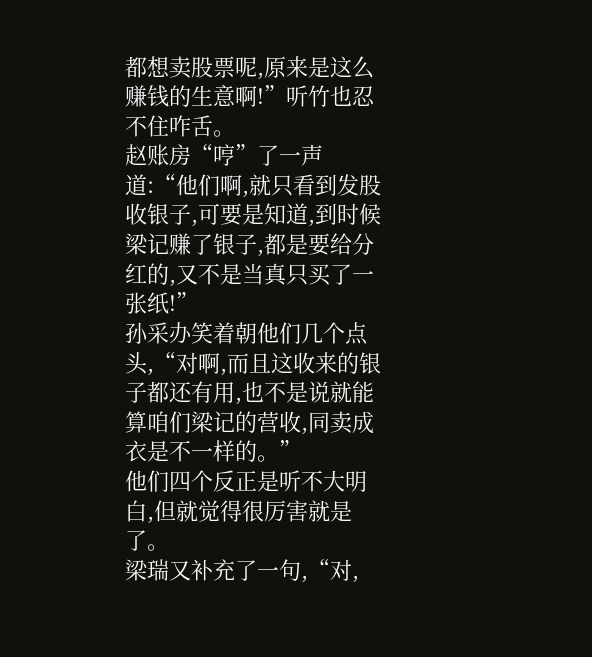都想卖股票呢,原来是这么赚钱的生意啊!”听竹也忍不住咋舌。
赵账房“哼”了一声道:“他们啊,就只看到发股收银子,可要是知道,到时候梁记赚了银子,都是要给分红的,又不是当真只买了一张纸!”
孙采办笑着朝他们几个点头,“对啊,而且这收来的银子都还有用,也不是说就能算咱们梁记的营收,同卖成衣是不一样的。”
他们四个反正是听不大明白,但就觉得很厉害就是了。
梁瑞又补充了一句,“对,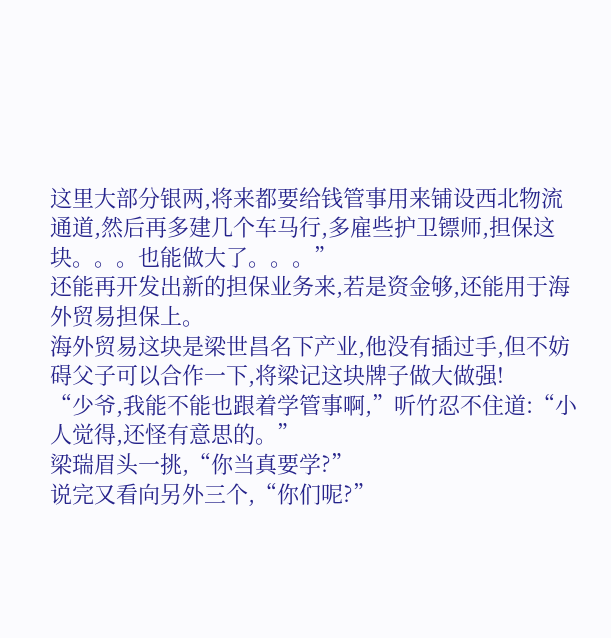这里大部分银两,将来都要给钱管事用来铺设西北物流通道,然后再多建几个车马行,多雇些护卫镖师,担保这块。。。也能做大了。。。”
还能再开发出新的担保业务来,若是资金够,还能用于海外贸易担保上。
海外贸易这块是梁世昌名下产业,他没有插过手,但不妨碍父子可以合作一下,将梁记这块牌子做大做强!
“少爷,我能不能也跟着学管事啊,”听竹忍不住道:“小人觉得,还怪有意思的。”
梁瑞眉头一挑,“你当真要学?”
说完又看向另外三个,“你们呢?”